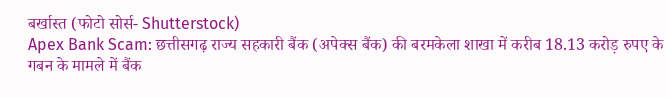बर्खास्त (फोटो सोर्स- Shutterstock)
Apex Bank Scam: छत्तीसगढ़ राज्य सहकारी बैंक (अपेक्स बैंक) की बरमकेला शाखा में करीब 18.13 करोड़ रुपए के गबन के मामले में बैंक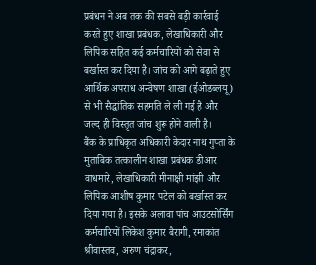प्रबंधन ने अब तक की सबसे बड़ी कार्रवाई करते हुए शाखा प्रबंधक, लेखाधिकारी और लिपिक सहित कई कर्मचारियों को सेवा से बर्खास्त कर दिया है। जांच को आगे बढ़ाते हुए आर्थिक अपराध अन्वेषण शाखा (ईओडब्लयू) से भी सैद्धांतिक सहमति ले ली गई है और जल्द ही विस्तृत जांच शुरू होने वाली है।
बैंक के प्राधिकृत अधिकारी केदार नाथ गुप्ता के मुताबिक तत्कालीन शाखा प्रबंधक डीआर वाधमारे, लेखाधिकारी मीनाक्षी मांझी और लिपिक आशीष कुमार पटेल को बर्खास्त कर दिया गया है। इसके अलावा पांच आउटसोर्सिंग कर्मचारियों लिकेश कुमार बैरागी, रमाकांत श्रीवास्तव, अरुण चंद्राकर,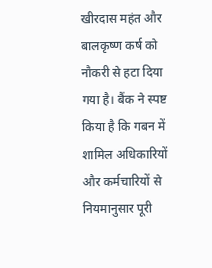खीरदास महंत और बालकृष्ण कर्ष को नौकरी से हटा दिया गया है। बैंक ने स्पष्ट किया है कि गबन में शामिल अधिकारियों और कर्मचारियों से नियमानुसार पूरी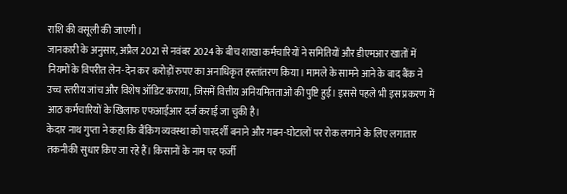राशि की वसूली की जाएगी।
जानकारी के अनुसार, अप्रैल 2021 से नवंबर 2024 के बीच शाखा कर्मचारियों ने समितियों और डीएमआर खातों में नियमों के विपरीत लेन-देन कर करोड़ों रुपए का अनाधिकृत हस्तांतरण किया। मामले के सामने आने के बाद बैंक ने उच्च स्तरीय जांच और विशेष ऑडिट कराया, जिसमें वित्तीय अनियमितताओं की पुष्टि हुई। इससे पहले भी इस प्रकरण में आठ कर्मचारियों के खिलाफ एफआईआर दर्ज कराई जा चुकी है।
केदार नाथ गुप्ता ने कहा कि बैंकिंग व्यवस्था को पारदर्शी बनाने और गबन-घोटालों पर रोक लगाने के लिए लगातार तकनीकी सुधार किए जा रहे हैं। किसानों के नाम पर फर्जी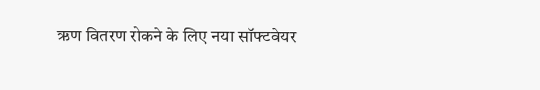ऋण वितरण रोकने के लिए नया सॉफ्टवेयर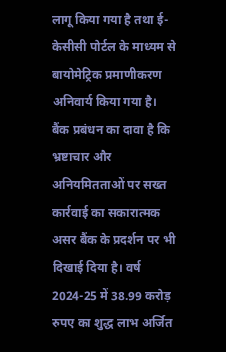लागू किया गया है तथा ई-केसीसी पोर्टल के माध्यम से बायोमेट्रिक प्रमाणीकरण अनिवार्य किया गया है।
बैंक प्रबंधन का दावा है कि भ्रष्टाचार और अनियमितताओं पर सख्त कार्रवाई का सकारात्मक असर बैंक के प्रदर्शन पर भी दिखाई दिया है। वर्ष 2024-25 में 38.99 करोड़ रुपए का शुद्ध लाभ अर्जित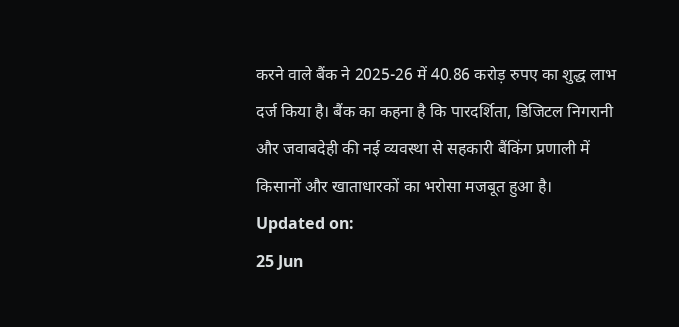करने वाले बैंक ने 2025-26 में 40.86 करोड़ रुपए का शुद्ध लाभ दर्ज किया है। बैंक का कहना है कि पारदर्शिता, डिजिटल निगरानी और जवाबदेही की नई व्यवस्था से सहकारी बैंकिंग प्रणाली में किसानों और खाताधारकों का भरोसा मजबूत हुआ है।
Updated on:
25 Jun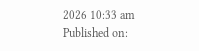2026 10:33 am
Published on: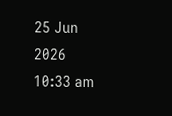25 Jun 2026 10:33 am